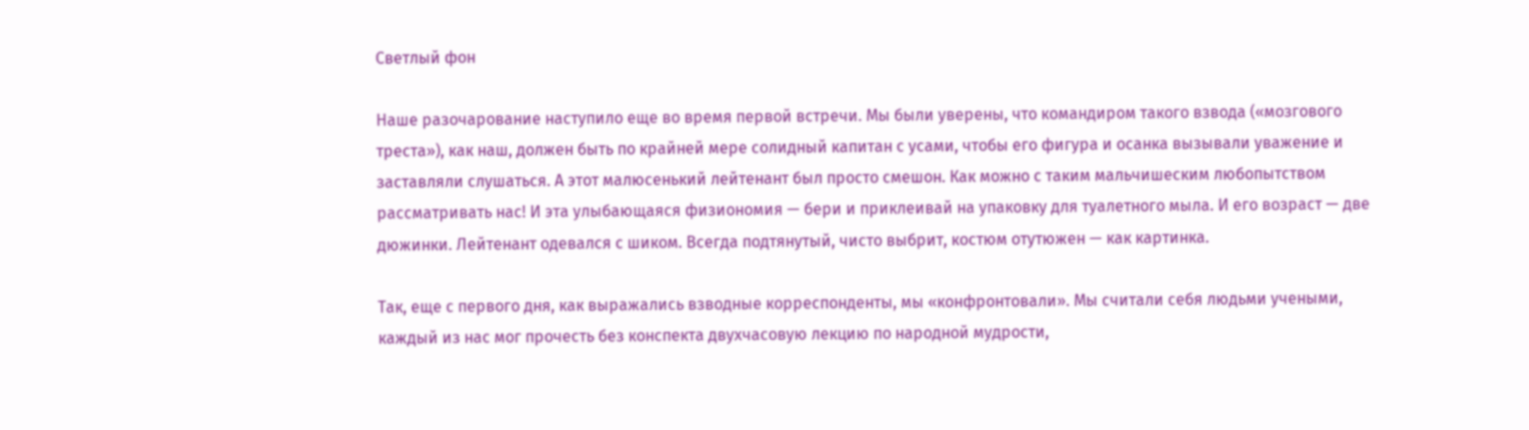Светлый фон

Наше разочарование наступило еще во время первой встречи. Мы были уверены, что командиром такого взвода («мозгового треста»), как наш, должен быть по крайней мере солидный капитан с усами, чтобы его фигура и осанка вызывали уважение и заставляли слушаться. А этот малюсенький лейтенант был просто смешон. Как можно с таким мальчишеским любопытством рассматривать нас! И эта улыбающаяся физиономия — бери и приклеивай на упаковку для туалетного мыла. И его возраст — две дюжинки. Лейтенант одевался с шиком. Всегда подтянутый, чисто выбрит, костюм отутюжен — как картинка.

Так, еще с первого дня, как выражались взводные корреспонденты, мы «конфронтовали». Мы считали себя людьми учеными, каждый из нас мог прочесть без конспекта двухчасовую лекцию по народной мудрости,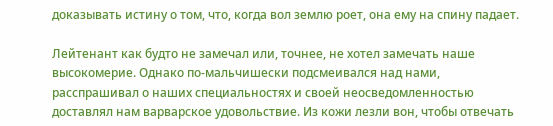доказывать истину о том, что, когда вол землю роет, она ему на спину падает.

Лейтенант как будто не замечал или, точнее, не хотел замечать наше высокомерие. Однако по-мальчишески подсмеивался над нами, расспрашивал о наших специальностях и своей неосведомленностью доставлял нам варварское удовольствие. Из кожи лезли вон, чтобы отвечать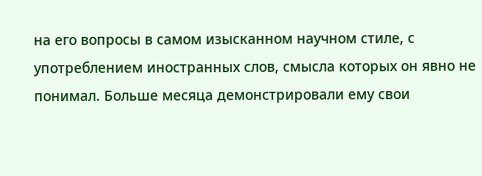на его вопросы в самом изысканном научном стиле, с употреблением иностранных слов, смысла которых он явно не понимал. Больше месяца демонстрировали ему свои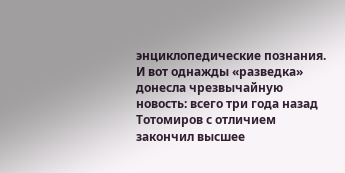энциклопедические познания. И вот однажды «разведка» донесла чрезвычайную новость: всего три года назад Тотомиров с отличием закончил высшее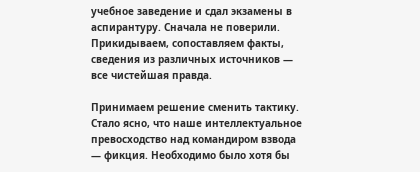учебное заведение и сдал экзамены в аспирантуру. Сначала не поверили. Прикидываем, сопоставляем факты, сведения из различных источников — все чистейшая правда.

Принимаем решение сменить тактику. Стало ясно, что наше интеллектуальное превосходство над командиром взвода — фикция. Необходимо было хотя бы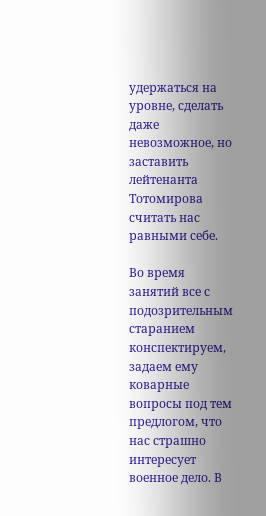удержаться на уровне, сделать даже невозможное, но заставить лейтенанта Тотомирова считать нас равными себе.

Во время занятий все с подозрительным старанием конспектируем, задаем ему коварные вопросы под тем предлогом, что нас страшно интересует военное дело. В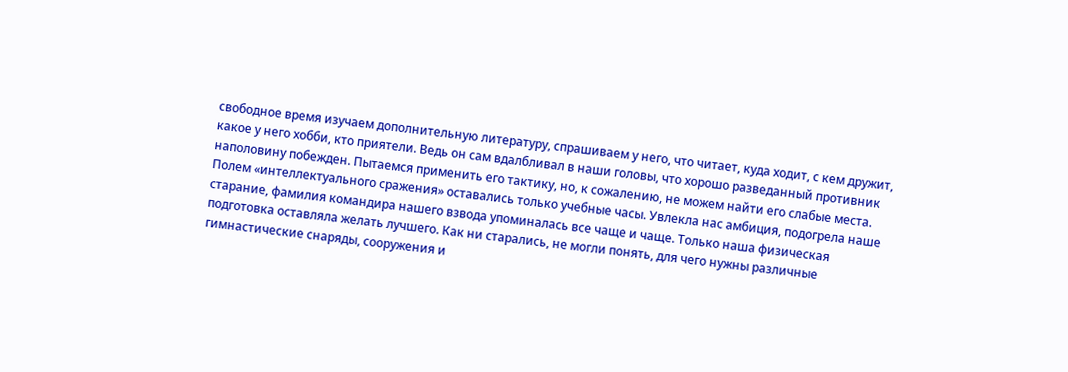свободное время изучаем дополнительную литературу, спрашиваем у него, что читает, куда ходит, с кем дружит, какое у него хобби, кто приятели. Ведь он сам вдалбливал в наши головы, что хорошо разведанный противник наполовину побежден. Пытаемся применить его тактику, но, к сожалению, не можем найти его слабые места. Полем «интеллектуального сражения» оставались только учебные часы. Увлекла нас амбиция, подогрела наше старание, фамилия командира нашего взвода упоминалась все чаще и чаще. Только наша физическая подготовка оставляла желать лучшего. Как ни старались, не могли понять, для чего нужны различные гимнастические снаряды, сооружения и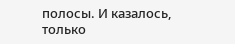полосы. И казалось, только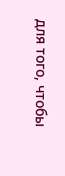для того, чтобы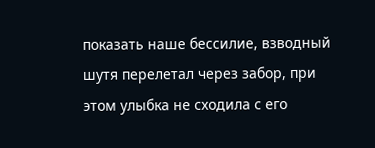показать наше бессилие, взводный шутя перелетал через забор, при этом улыбка не сходила с его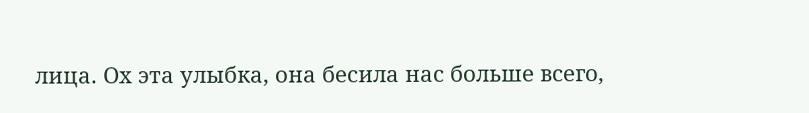лица. Ох эта улыбка, она бесила нас больше всего,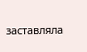заставляла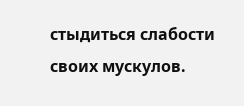стыдиться слабости своих мускулов.